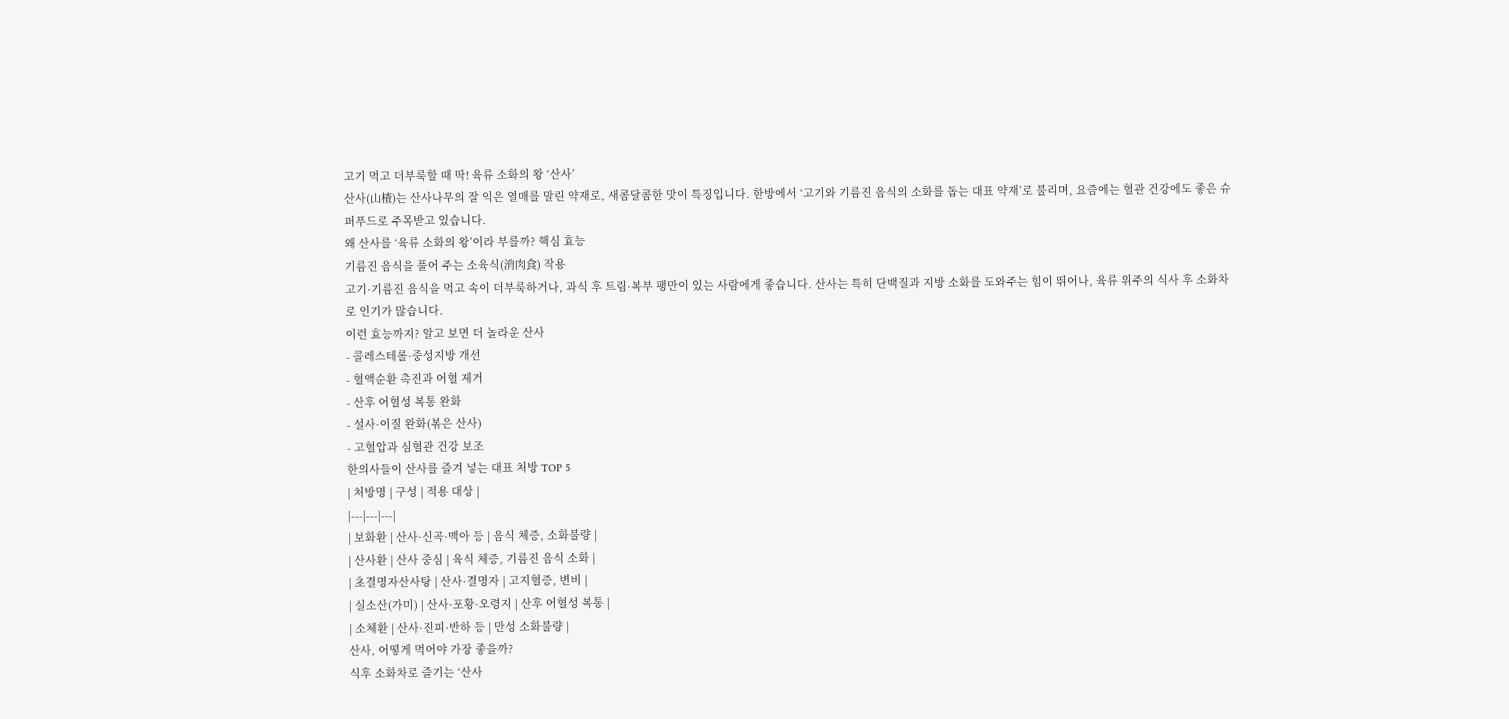고기 먹고 더부룩할 때 딱! 육류 소화의 왕 ‘산사’
산사(山楂)는 산사나무의 잘 익은 열매를 말린 약재로, 새콤달콤한 맛이 특징입니다. 한방에서 ‘고기와 기름진 음식의 소화를 돕는 대표 약재’로 불리며, 요즘에는 혈관 건강에도 좋은 슈퍼푸드로 주목받고 있습니다.
왜 산사를 ‘육류 소화의 왕’이라 부를까? 핵심 효능
기름진 음식을 풀어 주는 소육식(消肉食) 작용
고기·기름진 음식을 먹고 속이 더부룩하거나, 과식 후 트림·복부 팽만이 있는 사람에게 좋습니다. 산사는 특히 단백질과 지방 소화를 도와주는 힘이 뛰어나, 육류 위주의 식사 후 소화차로 인기가 많습니다.
이런 효능까지? 알고 보면 더 놀라운 산사
- 콜레스테롤·중성지방 개선
- 혈액순환 촉진과 어혈 제거
- 산후 어혈성 복통 완화
- 설사·이질 완화(볶은 산사)
- 고혈압과 심혈관 건강 보조
한의사들이 산사를 즐겨 넣는 대표 처방 TOP 5
| 처방명 | 구성 | 적용 대상 |
|---|---|---|
| 보화환 | 산사·신곡·맥아 등 | 음식 체증, 소화불량 |
| 산사환 | 산사 중심 | 육식 체증, 기름진 음식 소화 |
| 초결명자산사탕 | 산사·결명자 | 고지혈증, 변비 |
| 실소산(가미) | 산사·포황·오령지 | 산후 어혈성 복통 |
| 소체환 | 산사·진피·반하 등 | 만성 소화불량 |
산사, 어떻게 먹어야 가장 좋을까?
식후 소화차로 즐기는 ‘산사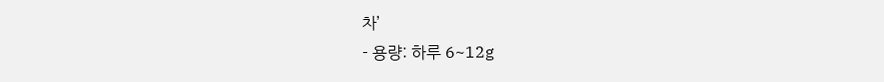차’
- 용량: 하루 6~12g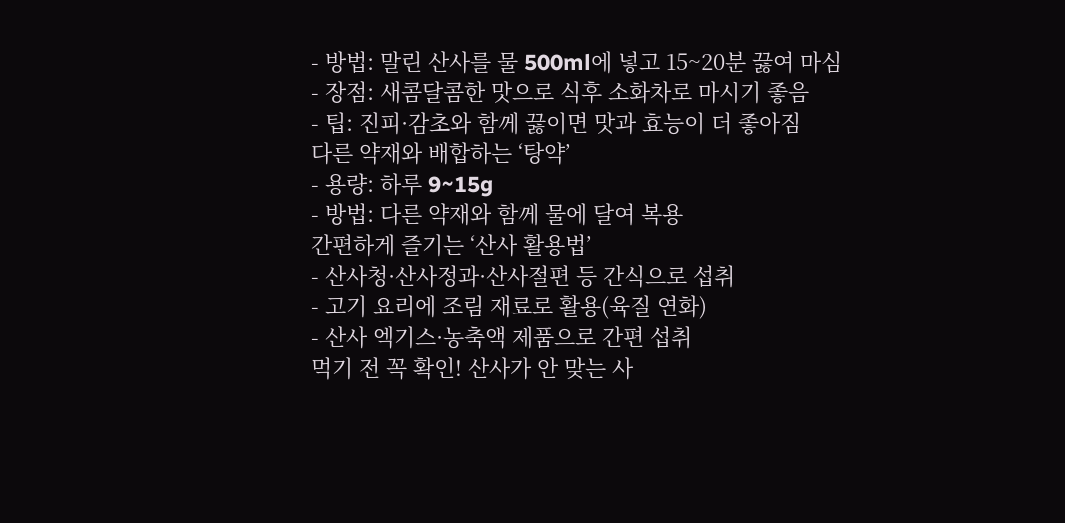- 방법: 말린 산사를 물 500ml에 넣고 15~20분 끓여 마심
- 장점: 새콤달콤한 맛으로 식후 소화차로 마시기 좋음
- 팁: 진피·감초와 함께 끓이면 맛과 효능이 더 좋아짐
다른 약재와 배합하는 ‘탕약’
- 용량: 하루 9~15g
- 방법: 다른 약재와 함께 물에 달여 복용
간편하게 즐기는 ‘산사 활용법’
- 산사청·산사정과·산사절편 등 간식으로 섭취
- 고기 요리에 조림 재료로 활용(육질 연화)
- 산사 엑기스·농축액 제품으로 간편 섭취
먹기 전 꼭 확인! 산사가 안 맞는 사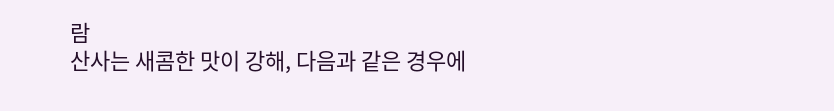람
산사는 새콤한 맛이 강해, 다음과 같은 경우에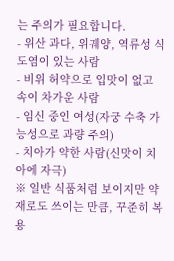는 주의가 필요합니다.
- 위산 과다, 위궤양, 역류성 식도염이 있는 사람
- 비위 허약으로 입맛이 없고 속이 차가운 사람
- 임신 중인 여성(자궁 수축 가능성으로 과량 주의)
- 치아가 약한 사람(신맛이 치아에 자극)
※ 일반 식품처럼 보이지만 약재로도 쓰이는 만큼, 꾸준히 복용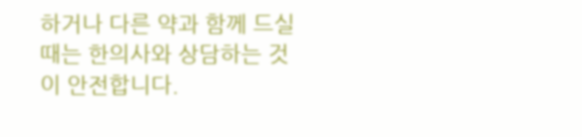하거나 다른 약과 함께 드실 때는 한의사와 상담하는 것이 안전합니다.